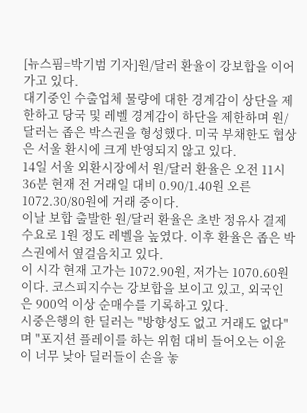[뉴스핌=박기범 기자]원/달러 환율이 강보합을 이어가고 있다.
대기중인 수출업체 물량에 대한 경계감이 상단을 제한하고 당국 및 레벨 경계감이 하단을 제한하며 원/달러는 좁은 박스권을 형성했다. 미국 부채한도 협상은 서울 환시에 크게 반영되지 않고 있다.
14일 서울 외환시장에서 원/달러 환율은 오전 11시 36분 현재 전 거래일 대비 0.90/1.40원 오른 1072.30/80원에 거래 중이다.
이날 보합 출발한 원/달러 환율은 초반 정유사 결제수요로 1원 정도 레벨을 높였다. 이후 환율은 좁은 박스권에서 옆걸음치고 있다.
이 시각 현재 고가는 1072.90원, 저가는 1070.60원이다. 코스피지수는 강보합을 보이고 있고, 외국인은 900억 이상 순매수를 기록하고 있다.
시중은행의 한 딜러는 "방향성도 없고 거래도 없다"며 "포지션 플레이를 하는 위험 대비 들어오는 이윤이 너무 낮아 딜러들이 손을 놓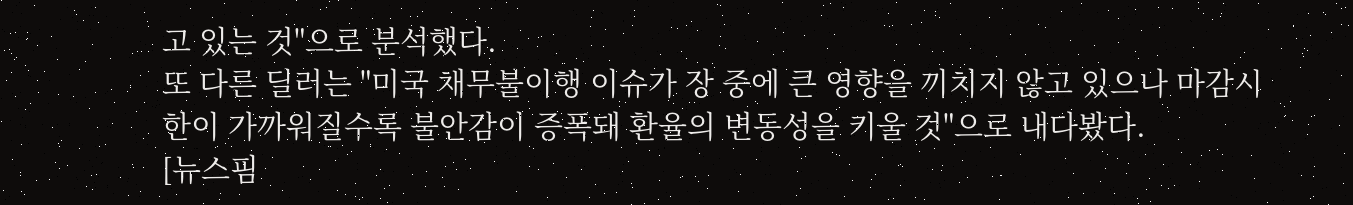고 있는 것"으로 분석했다.
또 다른 딜러는 "미국 채무불이행 이슈가 장 중에 큰 영향을 끼치지 않고 있으나 마감시한이 가까워질수록 불안감이 증폭돼 환율의 변동성을 키울 것"으로 내다봤다.
[뉴스핌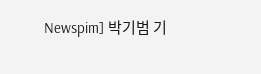Newspim] 박기범 기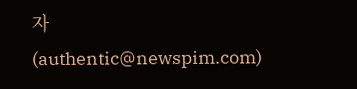자 (authentic@newspim.com)